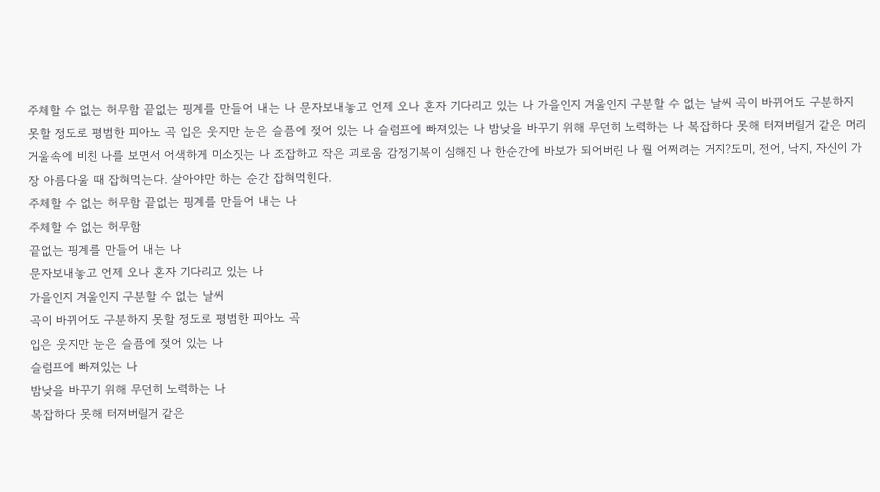주체할 수 없는 허무함 끝없는 핑계를 만들어 내는 나 문자보내놓고 언제 오나 혼자 기다리고 있는 나 가을인지 겨울인지 구분할 수 없는 날씨 곡이 바뀌어도 구분하지 못할 정도로 평범한 피아노 곡 입은 웃지만 눈은 슬픔에 젖어 있는 나 슬럼프에 빠져있는 나 밤낮을 바꾸기 위해 무던히 노력하는 나 복잡하다 못해 터져버릴거 같은 머리 거울속에 비친 나를 보면서 어색하게 미소짓는 나 조잡하고 작은 괴로움 감정기복이 심해진 나 한순간에 바보가 되어버린 나 뭘 어쩌려는 거지?도미, 전어, 낙지, 자신이 가장 아름다울 때 잡혀먹는다. 살아야만 하는 순간 잡혀먹힌다.
주체할 수 없는 허무함 끝없는 핑계를 만들어 내는 나
주체할 수 없는 허무함
끝없는 핑계를 만들어 내는 나
문자보내놓고 언제 오나 혼자 기다리고 있는 나
가을인지 겨울인지 구분할 수 없는 날씨
곡이 바뀌어도 구분하지 못할 정도로 평범한 피아노 곡
입은 웃지만 눈은 슬픔에 젖어 있는 나
슬럼프에 빠져있는 나
밤낮을 바꾸기 위해 무던히 노력하는 나
복잡하다 못해 터져버릴거 같은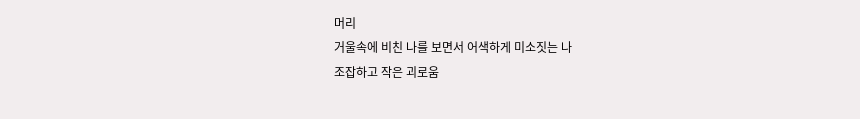머리
거울속에 비친 나를 보면서 어색하게 미소짓는 나
조잡하고 작은 괴로움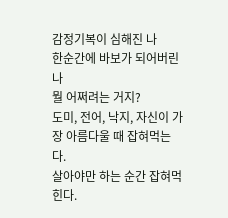감정기복이 심해진 나
한순간에 바보가 되어버린 나
뭘 어쩌려는 거지?
도미, 전어, 낙지, 자신이 가장 아름다울 때 잡혀먹는다.
살아야만 하는 순간 잡혀먹힌다.